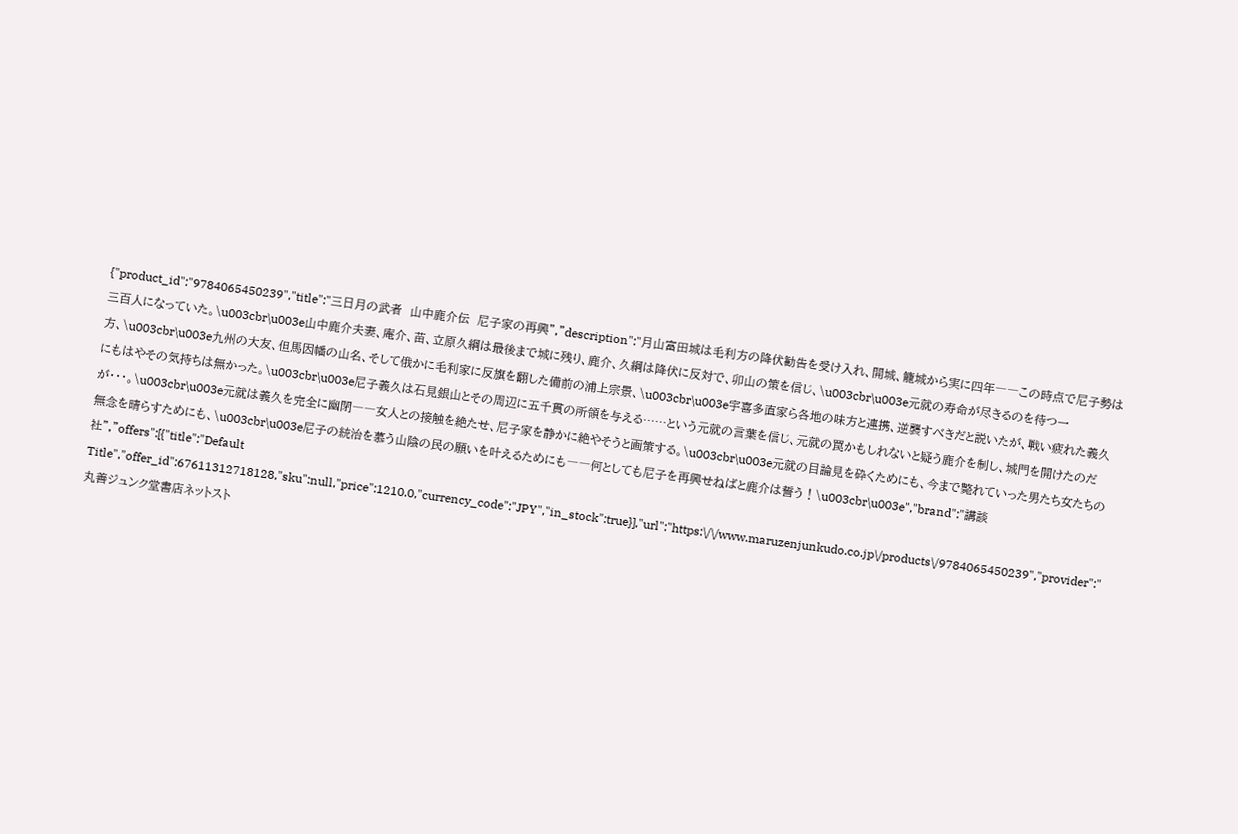{"product_id":"9784065450239","title":"三日月の武者　山中鹿介伝　尼子家の再興","description":"月山富田城は毛利方の降伏勧告を受け入れ、開城、籠城から実に四年――この時点で尼子勢は三百人になっていた。\u003cbr\u003e山中鹿介夫妻、庵介、苗、立原久綱は最後まで城に残り、鹿介、久綱は降伏に反対で、卯山の策を信じ、\u003cbr\u003e元就の寿命が尽きるのを待つ一方、\u003cbr\u003e九州の大友、但馬因幡の山名、そして俄かに毛利家に反旗を翻した備前の浦上宗景、\u003cbr\u003e宇喜多直家ら各地の味方と連携、逆襲すべきだと説いたが、戦い疲れた義久にもはやその気持ちは無かった。\u003cbr\u003e尼子義久は石見銀山とその周辺に五千貫の所領を与える……という元就の言葉を信じ、元就の罠かもしれないと疑う鹿介を制し、城門を開けたのだが・・・。\u003cbr\u003e元就は義久を完全に幽閉――女人との接触を絶たせ、尼子家を静かに絶やそうと画策する。\u003cbr\u003e元就の目論見を砕くためにも、今まで斃れていった男たち女たちの無念を晴らすためにも、\u003cbr\u003e尼子の統治を慕う山陰の民の願いを叶えるためにも――何としても尼子を再興せねばと鹿介は誓う！\u003cbr\u003e","brand":"講談社","offers":[{"title":"Default Title","offer_id":67611312718128,"sku":null,"price":1210.0,"currency_code":"JPY","in_stock":true}],"url":"https:\/\/www.maruzenjunkudo.co.jp\/products\/9784065450239","provider":"丸善ジュンク堂書店ネットスト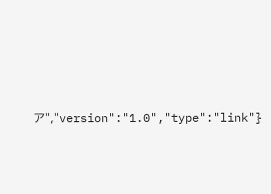ア","version":"1.0","type":"link"}